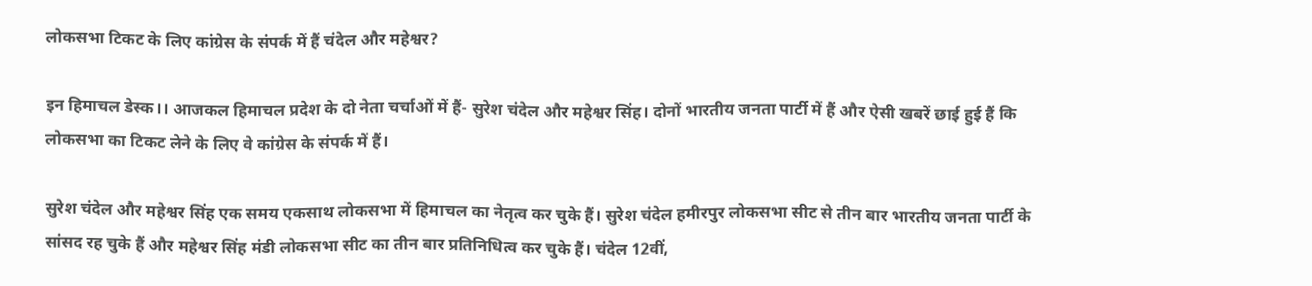लोकसभा टिकट के लिए कांग्रेस के संपर्क में हैं चंदेल और महेश्वर?

इन हिमाचल डेस्क।। आजकल हिमाचल प्रदेश के दो नेता चर्चाओं में हैं- सुरेश चंदेल और महेश्वर सिंह। दोनों भारतीय जनता पार्टी में हैं और ऐसी खबरें छाई हुई हैं कि लोकसभा का टिकट लेने के लिए वे कांग्रेस के संपर्क में हैं।

सुरेश चंदेल और महेश्वर सिंह एक समय एकसाथ लोकसभा में हिमाचल का नेतृत्व कर चुके हैं। सुरेश चंदेल हमीरपुर लोकसभा सीट से तीन बार भारतीय जनता पार्टी के सांसद रह चुके हैं और महेश्वर सिंह मंडी लोकसभा सीट का तीन बार प्रतिनिधित्व कर चुके हैं। चंदेल 12वीं,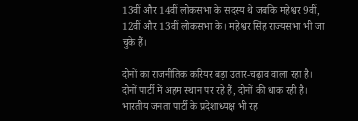13वीं और 14वीं लोकसभा के सदस्य थे जबकि महेश्वर 9वीं, 12वीं और 13वीं लोकसभा के। महेश्वर सिंह राज्यसभा भी जा चुके हैं।

दोनों का राजनीतिक करियर बड़ा उतार-चढ़ाव वाला रहा है। दोनों पार्टी में अहम स्थान पर रहे हैं, दोनों की धाक रही है। भारतीय जनता पार्टी के प्रदेशाध्यक्ष भी रह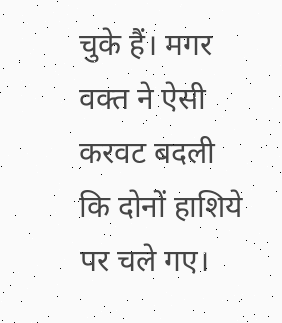चुके हैं। मगर वक्त ने ऐसी करवट बदली कि दोनों हाशिये पर चले गए।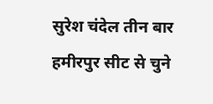सुरेश चंदेल तीन बार हमीरपुर सीट से चुने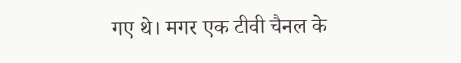गए थे। मगर एक टीवी चैनल के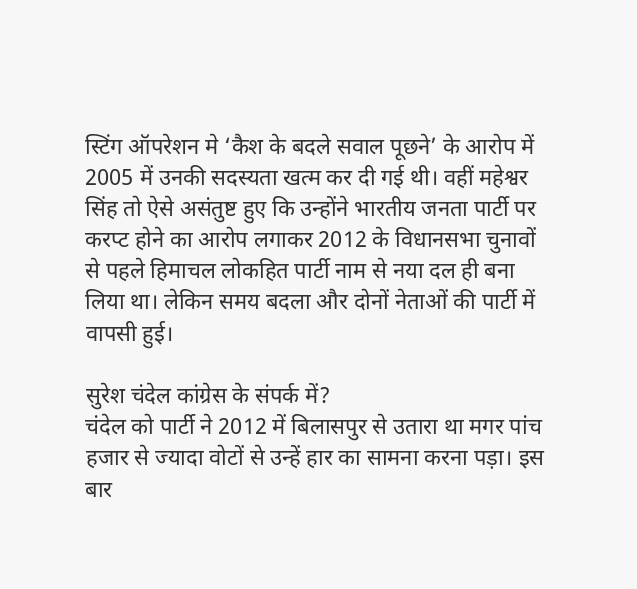स्टिंग ऑपरेशन मे ‘कैश के बदले सवाल पूछने’ के आरोप में 2005 में उनकी सदस्यता खत्म कर दी गई थी। वहीं महेश्वर सिंह तो ऐसे असंतुष्ट हुए कि उन्होंने भारतीय जनता पार्टी पर करप्ट होने का आरोप लगाकर 2012 के विधानसभा चुनावों से पहले हिमाचल लोकहित पार्टी नाम से नया दल ही बना लिया था। लेकिन समय बदला और दोनों नेताओं की पार्टी में वापसी हुई।

सुरेश चंदेल कांग्रेस के संपर्क में?
चंदेल को पार्टी ने 2012 में बिलासपुर से उतारा था मगर पांच हजार से ज्यादा वोटों से उन्हें हार का सामना करना पड़ा। इस बार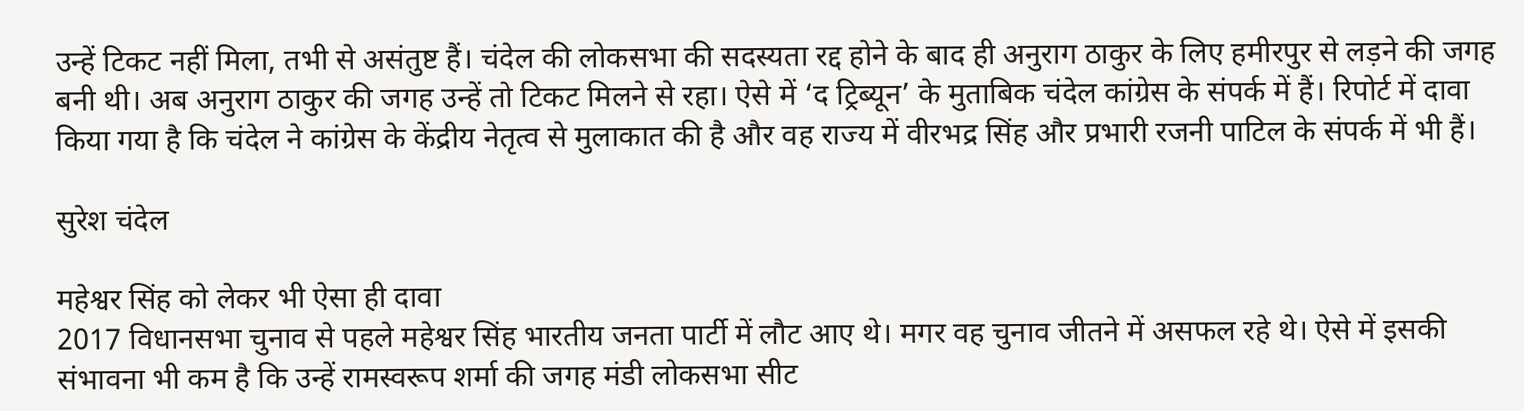उन्हें टिकट नहीं मिला, तभी से असंतुष्ट हैं। चंदेल की लोकसभा की सदस्यता रद्द होने के बाद ही अनुराग ठाकुर के लिए हमीरपुर से लड़ने की जगह बनी थी। अब अनुराग ठाकुर की जगह उन्हें तो टिकट मिलने से रहा। ऐसे में ‘द ट्रिब्यून’ के मुताबिक चंदेल कांग्रेस के संपर्क में हैं। रिपोर्ट में दावा किया गया है कि चंदेल ने कांग्रेस के केंद्रीय नेतृत्व से मुलाकात की है और वह राज्य में वीरभद्र सिंह और प्रभारी रजनी पाटिल के संपर्क में भी हैं।

सुरेश चंदेल

महेश्वर सिंह को लेकर भी ऐसा ही दावा
2017 विधानसभा चुनाव से पहले महेश्वर सिंह भारतीय जनता पार्टी में लौट आए थे। मगर वह चुनाव जीतने में असफल रहे थे। ऐसे में इसकी संभावना भी कम है कि उन्हें रामस्वरूप शर्मा की जगह मंडी लोकसभा सीट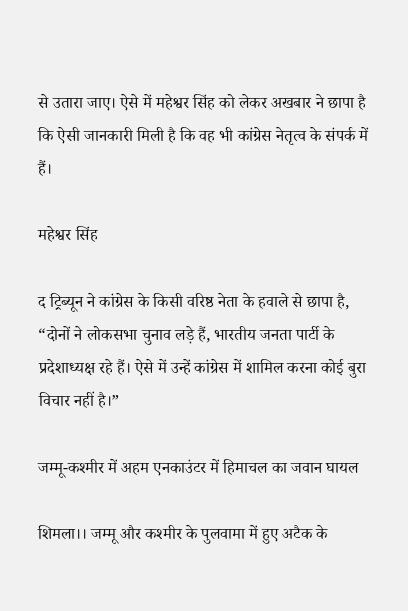से उतारा जाए। ऐसे में महेश्वर सिंह को लेकर अखबार ने छापा है कि ऐसी जानकारी मिली है कि वह भी कांग्रेस नेतृत्व के संपर्क में हैं।

महेश्वर सिंह

द ट्रिब्यून ने कांग्रेस के किसी वरिष्ठ नेता के हवाले से छापा है, “दोनों ने लोकसभा चुनाव लड़े हैं, भारतीय जनता पार्टी के प्रदेशाध्यक्ष रहे हैं। ऐसे में उन्हें कांग्रेस में शामिल करना कोई बुरा विचार नहीं है।”

जम्मू-कश्मीर में अहम एनकाउंटर में हिमाचल का जवान घायल

शिमला।। जम्मू और कश्मीर के पुलवामा में हुए अटैक के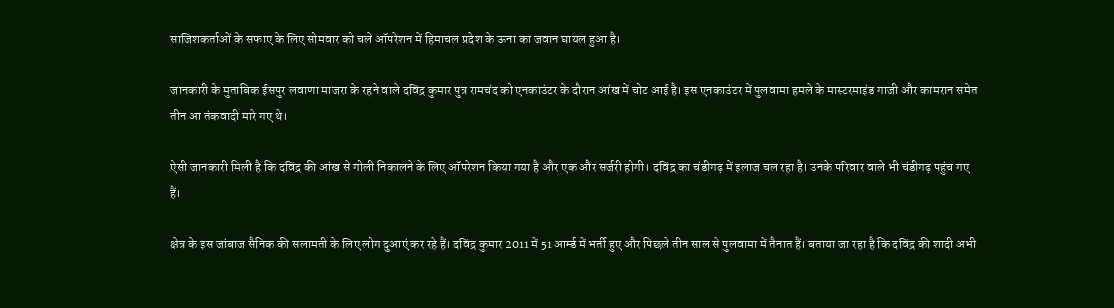साजिशकर्ताओं के सफाए के लिए सोमवार को चले ऑपरेशन में हिमाचल प्रदेश के ऊना का जवान घायल हुआ है।

जानकारी के मुताबिक ईसपुर लवाणा माजरा के रहने वाले दविंद्र कुमार पुत्र रामचंद को एनकाउंटर के दौरान आंख में चोट आई है। इस एनकाउंटर में पुलवामा हमले के मास्टरमाइंड गाजी और कामरान समेत तीन आ तंकवादी मारे गए थे।

ऐसी जानकारी मिली है कि दविंद्र की आंख से गोली निकालने के लिए ऑपरेशन किया गया है और एक और सर्जरी होगी। दविंद्र का चंडीगढ़ में इलाज चल रहा है। उनके परिवार वाले भी चंडीगढ़ पहुंच गए हैं।

क्षेत्र के इस जांबाज सैनिक की सलामती के लिए लोग दुआएं कर रहे हैं। दविंद्र कुमार 2011 में 51 आर्म्ड में भर्ती हुए और पिछले तीन साल से पुलवामा में तैनात हैं। बताया जा रहा है कि दविंद्र की शादी अभी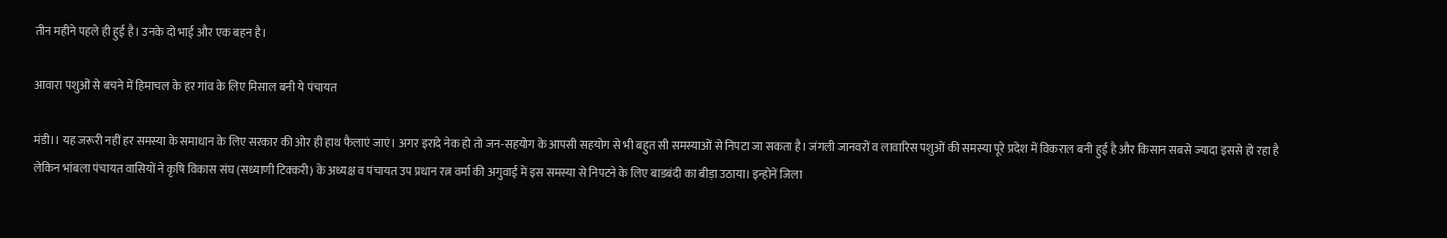तीन महीने पहले ही हुई है। उनके दो भाई और एक बहन है।

आवारा पशुओं से बचने में हिमाचल के हर गांव के लिए मिसाल बनी ये पंचायत

मंडी।। यह जरूरी नहीं हर समस्या के समाधान के लिए सरकार की ओर ही हाथ फैलाएं जाएं। अगर इरादे नेक हो तो जन-सहयोग के आपसी सहयोग से भी बहुत सी समस्याओं से निपटा जा सकता है। जंगली जानवरों व लावारिस पशुओं की समस्या पूरे प्रदेश में विकराल बनी हुई है और किसान सबसे ज्यादा इससे हो रहा है लेकिन भांबला पंचायत वासियों ने कृषि विकास संघ (सध्याणी टिक्करी) के अध्यक्ष व पंचायत उप प्रधान रत्न वर्मा की अगुवाई में इस समस्या से निपटने के लिए बाडबंदी का बीड़ा उठाया। इन्होनें जिला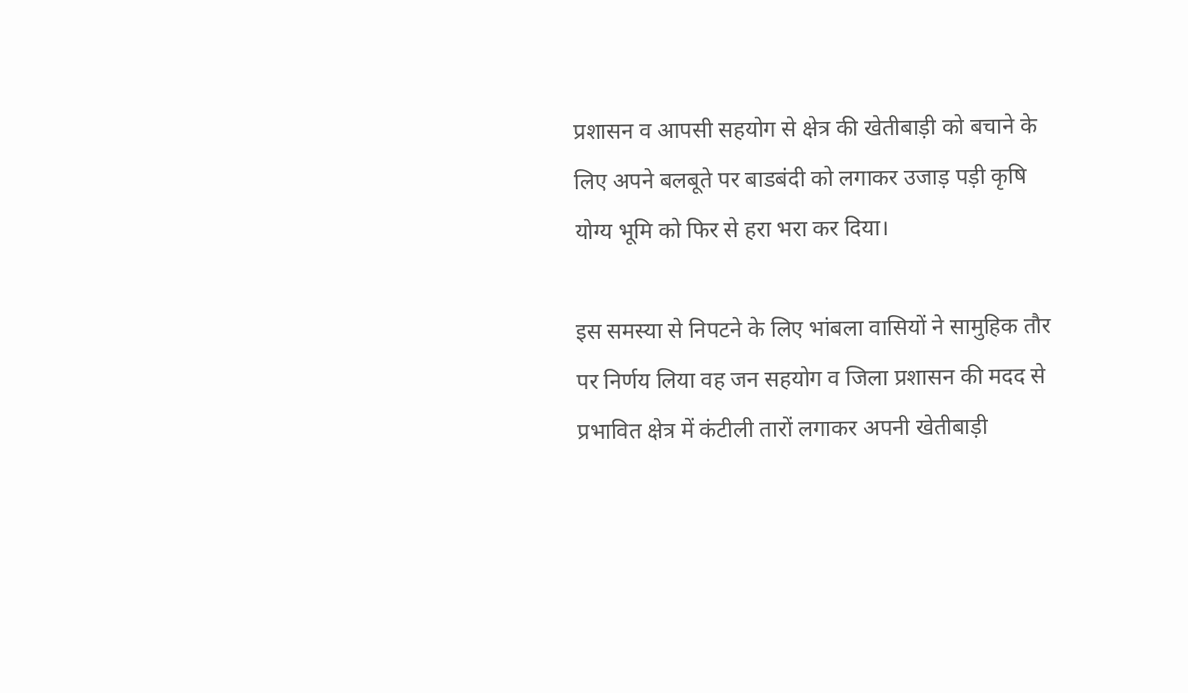प्रशासन व आपसी सहयोग से क्षेत्र की खेतीबाड़ी को बचाने के लिए अपने बलबूते पर बाडबंदी को लगाकर उजाड़ पड़ी कृषि योग्य भूमि को फिर से हरा भरा कर दिया।

इस समस्या से निपटने के लिए भांबला वासियों ने सामुहिक तौर पर निर्णय लिया वह जन सहयोग व जिला प्रशासन की मदद से प्रभावित क्षेत्र में कंटीली तारों लगाकर अपनी खेतीबाड़ी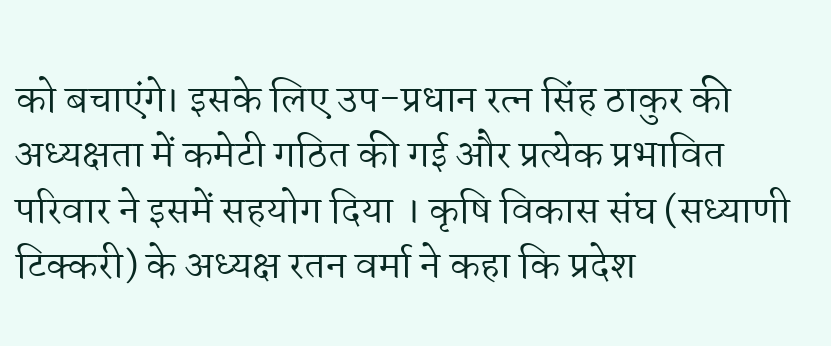को बचाएंगे। इसके लिए उप-प्रधान रत्न सिंह ठाकुर की अध्यक्षता में कमेटी गठित की गई और प्रत्येक प्रभावित परिवार ने इसमें सहयोग दिया । कृषि विकास संघ (सध्याणी टिक्करी) के अध्यक्ष रतन वर्मा ने कहा कि प्रदेश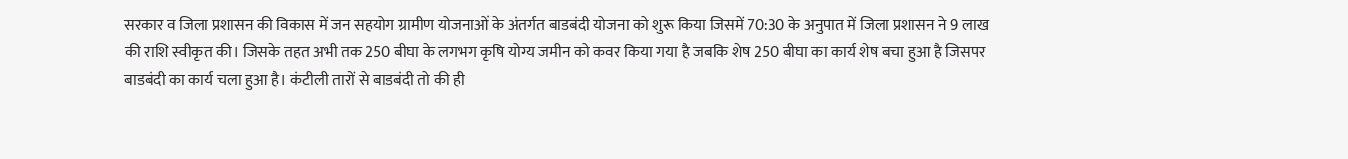सरकार व जिला प्रशासन की विकास में जन सहयोग ग्रामीण योजनाओं के अंतर्गत बाडबंदी योजना को शुरू किया जिसमें 70:30 के अनुपात में जिला प्रशासन ने 9 लाख की राशि स्वीकृत की। जिसके तहत अभी तक 250 बीघा के लगभग कृषि योग्य जमीन को कवर किया गया है जबकि शेष 250 बीघा का कार्य शेष बचा हुआ है जिसपर बाडबंदी का कार्य चला हुआ है। कंटीली तारों से बाडबंदी तो की ही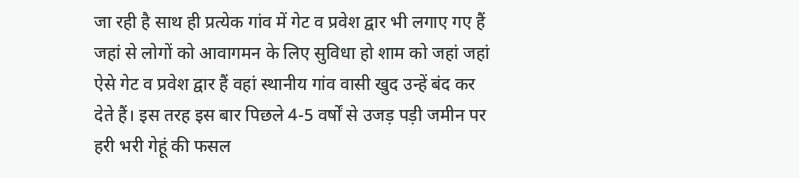जा रही है साथ ही प्रत्येक गांव में गेट व प्रवेश द्वार भी लगाए गए हैं जहां से लोगों को आवागमन के लिए सुविधा हो शाम को जहां जहां ऐसे गेट व प्रवेश द्वार हैं वहां स्थानीय गांव वासी खुद उन्हें बंद कर देते हैं। इस तरह इस बार पिछले 4-5 वर्षों से उजड़ पड़ी जमीन पर हरी भरी गेहूं की फसल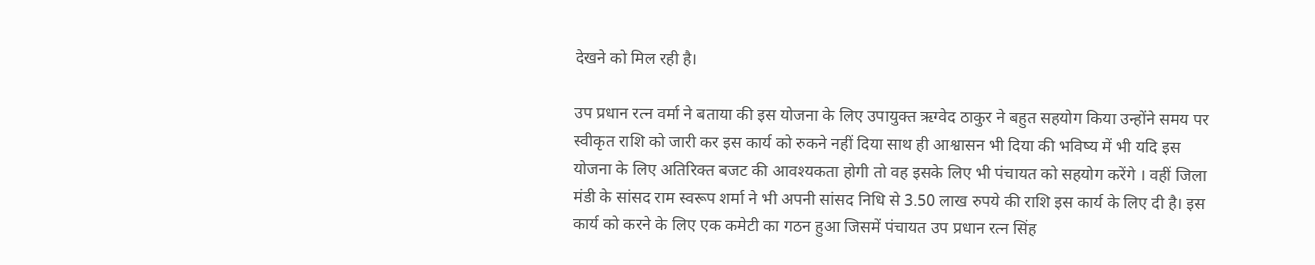देखने को मिल रही है।

उप प्रधान रत्न वर्मा ने बताया की इस योजना के लिए उपायुक्त ऋग्वेद ठाकुर ने बहुत सहयोग किया उन्होंने समय पर स्वीकृत राशि को जारी कर इस कार्य को रुकने नहीं दिया साथ ही आश्वासन भी दिया की भविष्य में भी यदि इस योजना के लिए अतिरिक्त बजट की आवश्यकता होगी तो वह इसके लिए भी पंचायत को सहयोग करेंगे । वहीं जिला मंडी के सांसद राम स्वरूप शर्मा ने भी अपनी सांसद निधि से 3.50 लाख रुपये की राशि इस कार्य के लिए दी है। इस कार्य को करने के लिए एक कमेटी का गठन हुआ जिसमें पंचायत उप प्रधान रत्न सिंह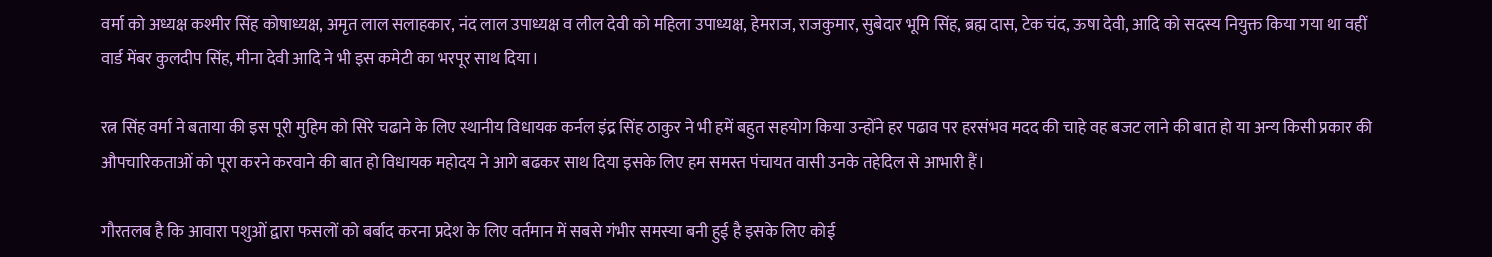वर्मा को अध्यक्ष कश्मीर सिंह कोषाध्यक्ष, अमृत लाल सलाहकार, नंद लाल उपाध्यक्ष व लील देवी को महिला उपाध्यक्ष, हेमराज, राजकुमार, सुबेदार भूमि सिंह, ब्रह्म दास, टेक चंद, ऊषा देवी, आदि को सदस्य नियुक्त किया गया था वहीं वार्ड मेंबर कुलदीप सिंह, मीना देवी आदि ने भी इस कमेटी का भरपूर साथ दिया।

रत्न सिंह वर्मा ने बताया की इस पूरी मुहिम को सिरे चढाने के लिए स्थानीय विधायक कर्नल इंद्र सिंह ठाकुर ने भी हमें बहुत सहयोग किया उन्होंने हर पढाव पर हरसंभव मदद की चाहे वह बजट लाने की बात हो या अन्य किसी प्रकार की औपचारिकताओं को पूरा करने करवाने की बात हो विधायक महोदय ने आगे बढकर साथ दिया इसके लिए हम समस्त पंचायत वासी उनके तहेदिल से आभारी हैं।

गौरतलब है कि आवारा पशुओं द्वारा फसलों को बर्बाद करना प्रदेश के लिए वर्तमान में सबसे गंभीर समस्या बनी हुई है इसके लिए कोई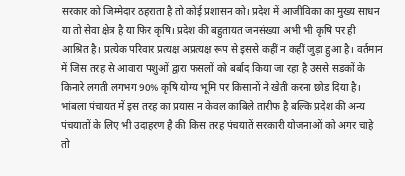सरकार को जिम्मेदार ठहराता है तो कोई प्रशासन को। प्रदेश में आजीविका का मुख्य साधन या तो सेवा क्षेत्र है या फिर कृषि। प्रदेश की बहुतायत जनसंख्या अभी भी कृषि पर ही आश्रित है। प्रत्येक परिवार प्रत्यक्ष अप्रत्यक्ष रूप से इससे कहीं न कहीं जुड़ा हुआ है। वर्तमान में जिस तरह से आवारा पशुओं द्वारा फसलों को बर्बाद किया जा रहा है उससे सडकों के किनारे लगती लगभग 90% कृषि योग्य भूमि पर किसानों ने खेती करना छोड दिया है। भांबला पंचायत में इस तरह का प्रयास न केवल काबिले तारीफ है बल्कि प्रदेश की अन्य पंचयातों के लिए भी उदाहरण है की किस तरह पंचयातें सरकारी योजनाओं को अगर चाहे तो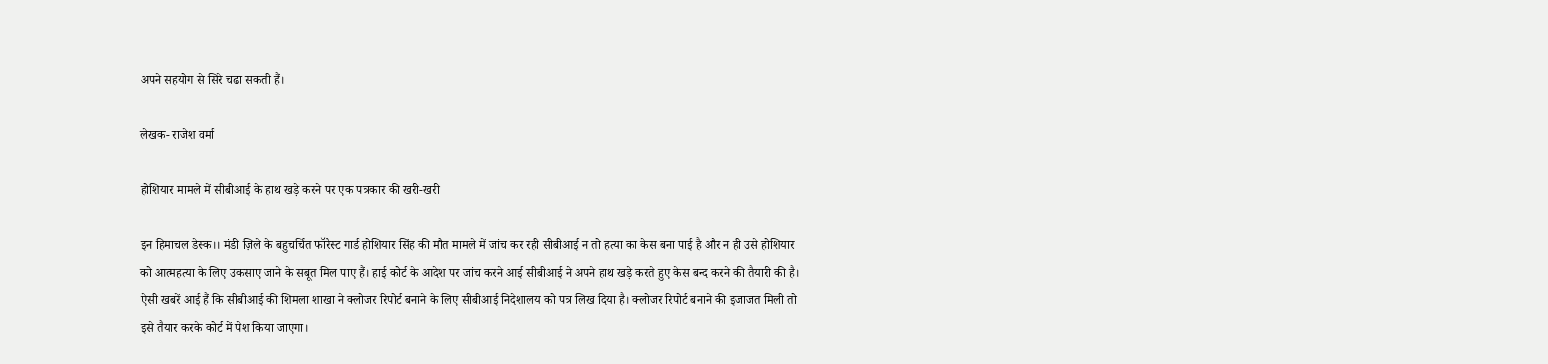अपने सहयोग से सिरे चढा सकती हैं।

लेखक- राजेश वर्मा

होशियार मामले में सीबीआई के हाथ खड़े करने पर एक पत्रकार की खरी-खरी

इन हिमाचल डेस्क।। मंडी ज़िले के बहुचर्चित फॉरेस्ट गार्ड होशियार सिंह की मौत मामले में जांच कर रही सीबीआई न तो हत्या का केस बना पाई है और न ही उसे होशियार को आत्महत्या के लिए उकसाए जाने के सबूत मिल पाए हैं। हाई कोर्ट के आदेश पर जांच करने आई सीबीआई ने अपने हाथ खड़े करते हुए केस बन्द करने की तैयारी की है। ऐसी खबरें आई हैं कि सीबीआई की शिमला शाखा ने क्लोजर रिपोर्ट बनाने के लिए सीबीआई निदेशालय को पत्र लिख दिया है। क्लोजर रिपोर्ट बनाने की इजाजत मिली तो इसे तैयार करके कोर्ट में पेश किया जाएगा।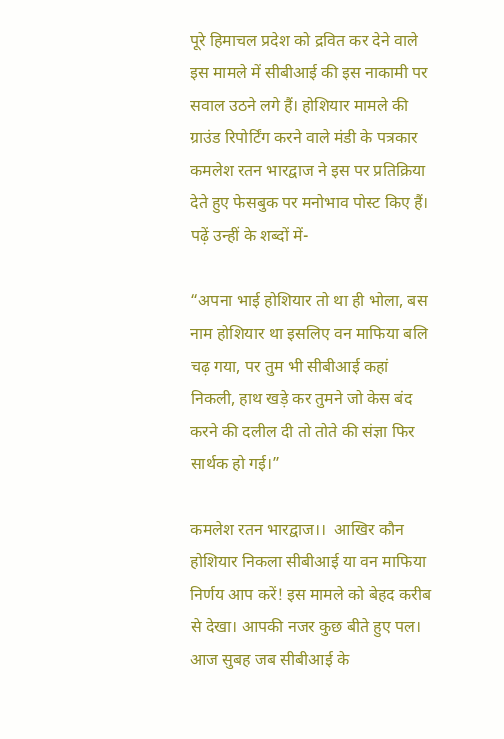पूरे हिमाचल प्रदेश को द्रवित कर देने वाले इस मामले में सीबीआई की इस नाकामी पर सवाल उठने लगे हैं। होशियार मामले की ग्राउंड रिपोर्टिंग करने वाले मंडी के पत्रकार कमलेश रतन भारद्वाज ने इस पर प्रतिक्रिया देते हुए फेसबुक पर मनोभाव पोस्ट किए हैं। पढ़ें उन्हीं के शब्दों में-

“अपना भाई होशियार तो था ही भोला, बस नाम होशियार था इसलिए वन माफिया बलि चढ़ गया, पर तुम भी सीबीआई कहां निकली, हाथ खड़े कर तुमने जो केस बंद करने की दलील दी तो तोते की संज्ञा फिर सार्थक हो गई।”

कमलेश रतन भारद्वाज।।  आखिर कौन होशियार निकला सीबीआई या वन माफिया निर्णय आप करें! इस मामले को बेहद करीब से देखा। आपकी नजर कुछ बीते हुए पल। आज सुबह जब सीबीआई के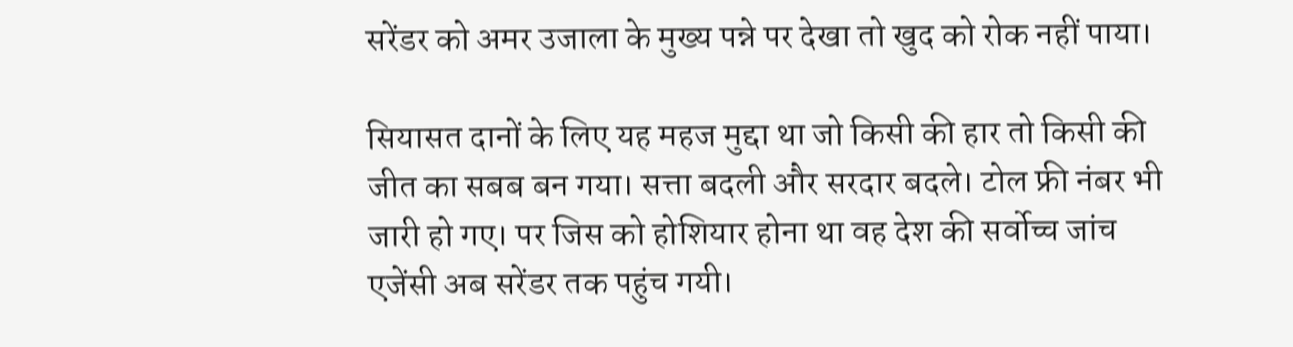सरेंडर को अमर उजाला के मुख्य पन्ने पर देखा तो खुद को रोक नहीं पाया।

सियासत दानों के लिए यह महज मुद्दा था जो किसी की हार तो किसी की जीत का सबब बन गया। सत्ता बदली और सरदार बदले। टोल फ्री नंबर भी जारी हो गए। पर जिस को होशियार होना था वह देश की सर्वोच्च जांच एजेंसी अब सरेंडर तक पहुंच गयी।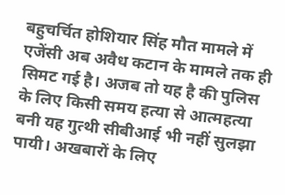बहुचर्चित होशियार सिंह मौत मामले में एजेंसी अब अवैध कटान के मामले तक ही सिमट गई है। अजब तो यह है की पुलिस के लिए किसी समय हत्या से आत्महत्या बनी यह गुत्थी सीबीआई भी नहीं सुलझा पायी। अखबारों के लिए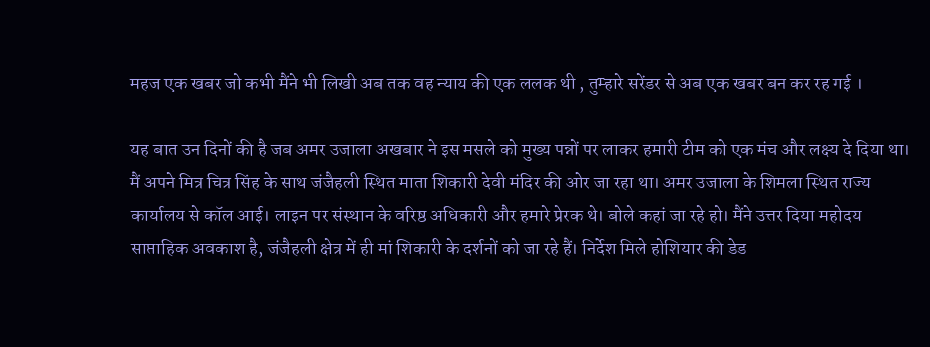महज एक खबर जो कभी मैंने भी लिखी अब तक वह न्याय की एक ललक थी , तुम्हारे सरेंडर से अब एक खबर बन कर रह गई ।

यह बात उन दिनों की है जब अमर उजाला अखबार ने इस मसले को मुख्य पन्नों पर लाकर हमारी टीम को एक मंच और लक्ष्य दे दिया था। मैं अपने मित्र चित्र सिंह के साथ जंजैहली स्थित माता शिकारी देवी मंदिर की ओर जा रहा था। अमर उजाला के शिमला स्थित राज्य कार्यालय से कॉल आई। लाइन पर संस्थान के वरिष्ठ अधिकारी और हमारे प्रेरक थे। बोले कहां जा रहे हो। मैंने उत्तर दिया महोदय साप्ताहिक अवकाश है, जंजैहली क्षेत्र में ही मां शिकारी के दर्शनों को जा रहे हैं। निर्देश मिले होशियार की डेड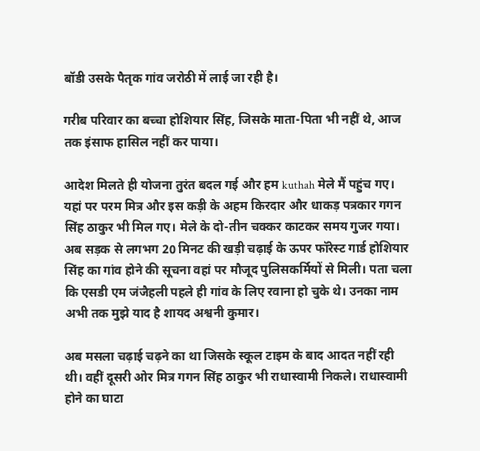बॉडी उसके पैतृक गांव जरोठी में लाई जा रही है।

गरीब परिवार का बच्चा होशियार सिंह, जिसके माता-पिता भी नहीं थे, आज तक इंसाफ हासिल नहीं कर पाया।

आदेश मिलते ही योजना तुरंत बदल गई और हम kuthah मेले मैं पहुंच गए। यहां पर परम मित्र और इस कड़ी के अहम किरदार और धाकड़ पत्रकार गगन सिंह ठाकुर भी मिल गए। मेले के दो-तीन चक्कर काटकर समय गुजर गया। अब सड़क से लगभग 20 मिनट की खड़ी चढ़ाई के ऊपर फॉरेस्ट गार्ड होशियार सिंह का गांव होने की सूचना वहां पर मौजूद पुलिसकर्मियों से मिली। पता चला कि एसडी एम जंजैहली पहले ही गांव के लिए रवाना हो चुके थे। उनका नाम अभी तक मुझे याद है शायद अश्वनी कुमार।

अब मसला चढ़ाई चढ़ने का था जिसके स्कूल टाइम के बाद आदत नहीं रही थी। वहीं दूसरी ओर मित्र गगन सिंह ठाकुर भी राधास्वामी निकले। राधास्वामी होने का घाटा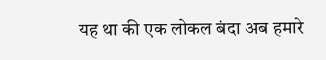यह था की एक लोकल बंदा अब हमारे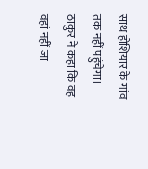साथ होशियार के गांव तक नहीं पहुंचेगा। ठाकुर ने कहा कि वह वहां नहीं जा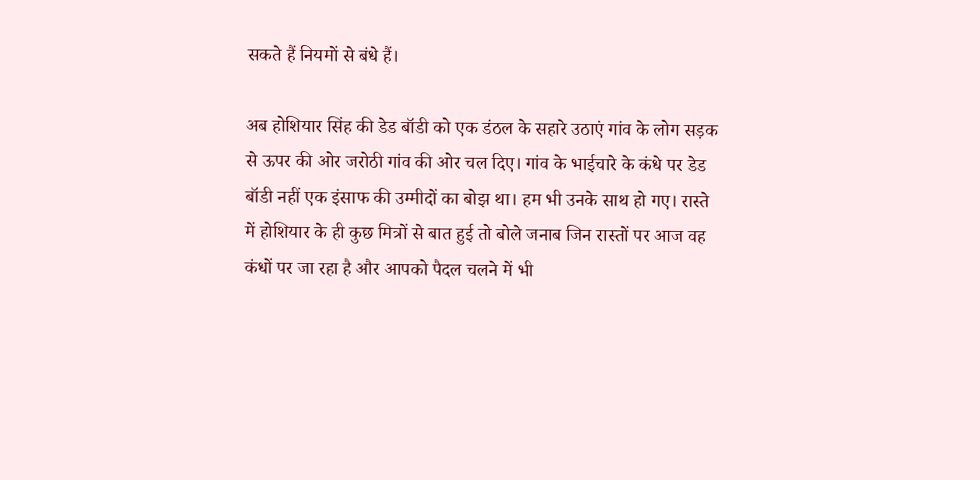सकते हैं नियमों से बंधे हैं।

अब होशियार सिंह की डेड बॉडी को एक डंठल के सहारे उठाएं गांव के लोग सड़क से ऊपर की ओर जरोठी गांव की ओर चल दिए। गांव के भाईचारे के कंधे पर डेड बॉडी नहीं एक इंसाफ की उम्मीदों का बोझ था। हम भी उनके साथ हो गए। रास्ते में होशियार के ही कुछ मित्रों से बात हुई तो बोले जनाब जिन रास्तों पर आज वह कंधों पर जा रहा है और आपको पैदल चलने में भी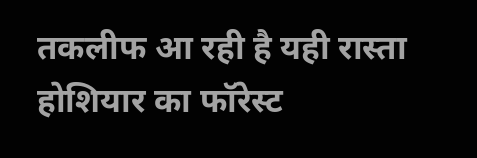तकलीफ आ रही है यही रास्ता होशियार का फॉरेस्ट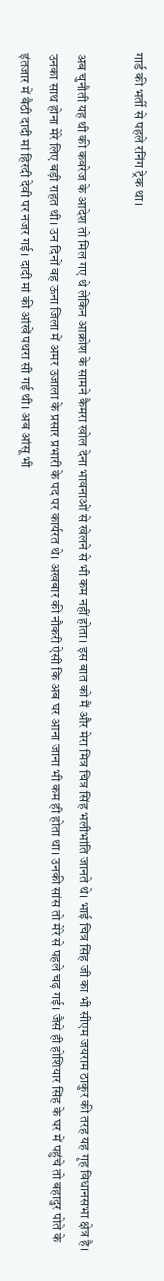गार्ड की भर्ती से पहले रनिंग ट्रेक था।

अब चुनौती यह थी की कवरेज के आदेश तो मिल गए थे लेकिन आक्रोश के सामने कैमरा खोल देना भावनाओं से खेलने से भी कम नहीं होता। इस बात को मैं और मेरा मित्र चित्र सिंह भलीभांति जानते थे। भाई चित्र सिंह जी का भी सीएम जयराम ठाकुर की तरह यह गृह विधानसभा क्षेत्र है। उनका साथ होना मेरे लिए बड़ी राहत थी। उन दिनों वह ऊना जिला में अमर उजाला के प्रसार प्रभारी के पद पर कार्यरत थे। अखबार की नौकरी ऐसी कि अब घर आना जाना भी कम ही होता था। उनकी सांस तो मेरे से पहले चढ़ गई। जैसे ही होशियार सिंह के घर में पहुंचे तो बहादुर पोते के इंतजार में बैठी दादी मां हिरदी देवी पर नजर गई। दादी मां की आंखें पथरा सी गई थी। अब आंसू भी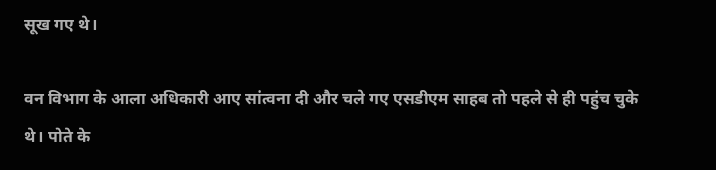सूख गए थे।

वन विभाग के आला अधिकारी आए सांत्वना दी और चले गए एसडीएम साहब तो पहले से ही पहुंच चुके थे। पोते के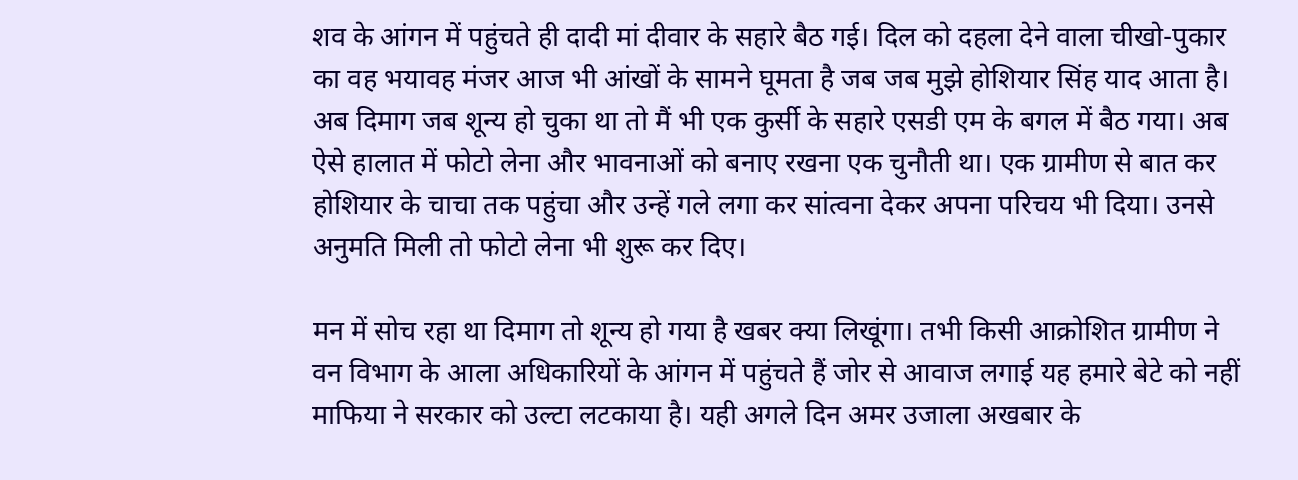शव के आंगन में पहुंचते ही दादी मां दीवार के सहारे बैठ गई। दिल को दहला देने वाला चीखो-पुकार का वह भयावह मंजर आज भी आंखों के सामने घूमता है जब जब मुझे होशियार सिंह याद आता है। अब दिमाग जब शून्य हो चुका था तो मैं भी एक कुर्सी के सहारे एसडी एम के बगल में बैठ गया। अब ऐसे हालात में फोटो लेना और भावनाओं को बनाए रखना एक चुनौती था। एक ग्रामीण से बात कर होशियार के चाचा तक पहुंचा और उन्हें गले लगा कर सांत्वना देकर अपना परिचय भी दिया। उनसे अनुमति मिली तो फोटो लेना भी शुरू कर दिए।

मन में सोच रहा था दिमाग तो शून्य हो गया है खबर क्या लिखूंगा। तभी किसी आक्रोशित ग्रामीण ने वन विभाग के आला अधिकारियों के आंगन में पहुंचते हैं जोर से आवाज लगाई यह हमारे बेटे को नहीं माफिया ने सरकार को उल्टा लटकाया है। यही अगले दिन अमर उजाला अखबार के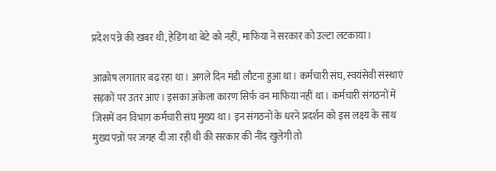प्रदेश पन्ने की खबर थी, हेडिंग था बेटे को नहीं, माफिया ने सरकार को उल्टा लटकाया।

आक्रोष लगातार बढ़ रहा था। अगले दिन मंडी लौटना हुआ था। कर्मचारी संघ, स्वयंसेवी संस्थाएं सड़कों पर उतर आए। इसका अकेला कारण सिर्फ वन माफिया नहीं था। कर्मचारी संगठनों में जिसमें वन विभाग कर्मचारी संघ मुख्य था। इन संगठनों के धरने प्रदर्शन को इस लक्ष्य के साथ मुख्य पन्नों पर जगह दी जा रही थी की सरकार की नींद खुलेगी तो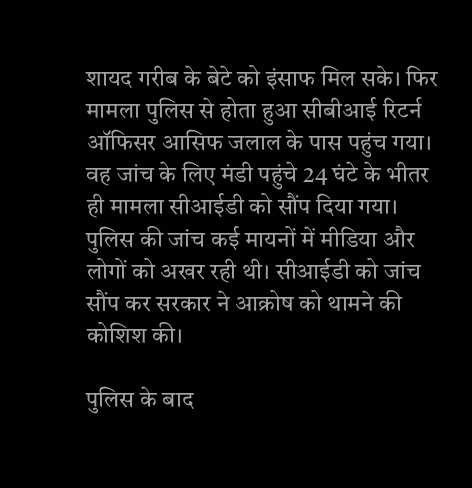शायद गरीब के बेटे को इंसाफ मिल सके। फिर मामला पुलिस से होता हुआ सीबीआई रिटर्न ऑफिसर आसिफ जलाल के पास पहुंच गया। वह जांच के लिए मंडी पहुंचे 24 घंटे के भीतर ही मामला सीआईडी को सौंप दिया गया। पुलिस की जांच कई मायनों में मीडिया और लोगों को अखर रही थी। सीआईडी को जांच सौंप कर सरकार ने आक्रोष को थामने की कोशिश की।

पुलिस के बाद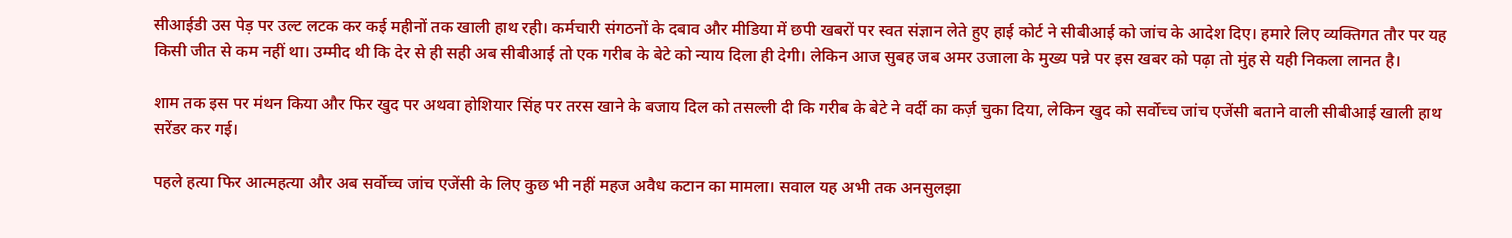सीआईडी उस पेड़ पर उल्ट लटक कर कई महीनों तक खाली हाथ रही। कर्मचारी संगठनों के दबाव और मीडिया में छपी खबरों पर स्वत संज्ञान लेते हुए हाई कोर्ट ने सीबीआई को जांच के आदेश दिए। हमारे लिए व्यक्तिगत तौर पर यह किसी जीत से कम नहीं था। उम्मीद थी कि देर से ही सही अब सीबीआई तो एक गरीब के बेटे को न्याय दिला ही देगी। लेकिन आज सुबह जब अमर उजाला के मुख्य पन्ने पर इस खबर को पढ़ा तो मुंह से यही निकला लानत है।

शाम तक इस पर मंथन किया और फिर खुद पर अथवा होशियार सिंह पर तरस खाने के बजाय दिल को तसल्ली दी कि गरीब के बेटे ने वर्दी का कर्ज़ चुका दिया, लेकिन खुद को सर्वोच्च जांच एजेंसी बताने वाली सीबीआई खाली हाथ सरेंडर कर गई।

पहले हत्या फिर आत्महत्या और अब सर्वोच्च जांच एजेंसी के लिए कुछ भी नहीं महज अवैध कटान का मामला। सवाल यह अभी तक अनसुलझा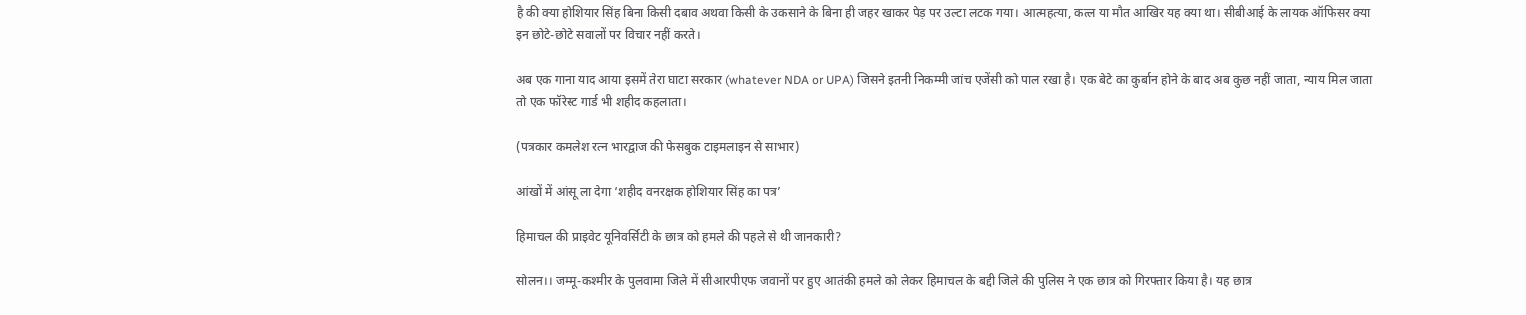है की क्या होशियार सिंह बिना किसी दबाव अथवा किसी के उकसाने के बिना ही जहर खाकर पेड़ पर उल्टा लटक गया। आत्महत्या, कत्ल या मौत आखिर यह क्या था। सीबीआई के लायक ऑफिसर क्या इन छोटे-छोटे सवालों पर विचार नहीं करते।

अब एक गाना याद आया इसमें तेरा घाटा सरकार (whatever NDA or UPA) जिसने इतनी निकम्मी जांच एजेंसी को पाल रखा है। एक बेटे का कुर्बान होने के बाद अब कुछ नहीं जाता, न्याय मिल जाता तो एक फॉरेस्ट गार्ड भी शहीद कहलाता।

(पत्रकार कमलेश रत्न भारद्वाज की फेसबुक टाइमलाइन से साभार)

आंखों में आंसू ला देगा ‘शहीद वनरक्षक होशियार सिंह का पत्र’

हिमाचल की प्राइवेट यूनिवर्सिटी के छात्र को हमले की पहले से थी जानकारी?

सोलन।। जम्मू-कश्मीर के पुलवामा जिले में सीआरपीएफ जवानों पर हुए आतंकी हमले को लेकर हिमाचल के बद्दी जिले की पुलिस ने एक छात्र को गिरफ्तार किया है। यह छात्र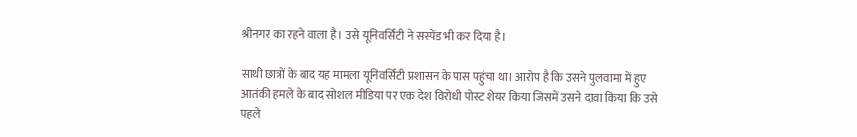श्रीनगर का रहने वाला है। उसे यूनिवर्सिटी ने सस्पेंड भी कर दिया है।

साथी छात्रों के बाद यह मामला यूनिवर्सिटी प्रशासन के पास पहुंचा था। आरोप है कि उसने पुलवामा में हुए आतंकी हमले के बाद सोशल मीडिया पर एक देश विरोधी पोस्ट शेयर किया जिसमें उसने दावा किया कि उसे पहले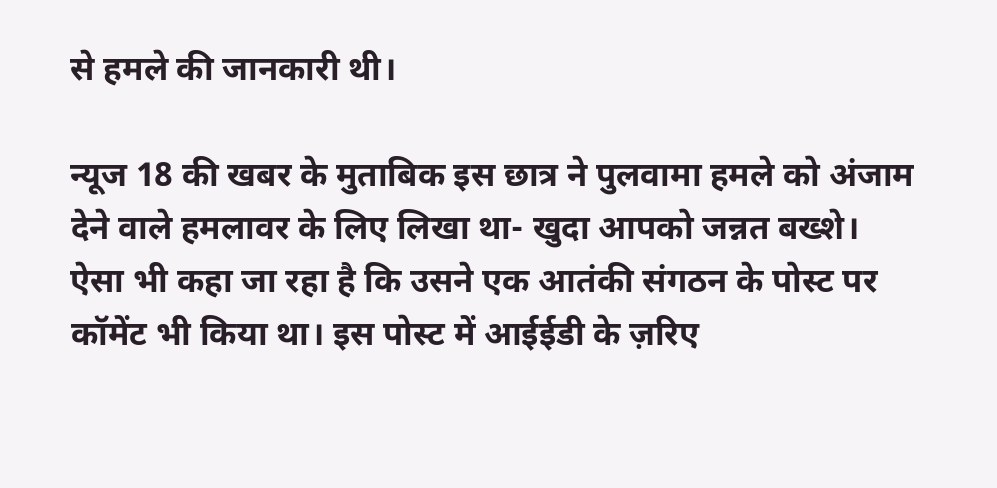से हमले की जानकारी थी।

न्यूज 18 की खबर के मुताबिक इस छात्र ने पुलवामा हमले को अंजाम देने वाले हमलावर के लिए लिखा था- खुदा आपको जन्नत बख्शे। ऐसा भी कहा जा रहा है कि उसने एक आतंकी संगठन के पोस्ट पर कॉमेंट भी किया था। इस पोस्ट में आईईडी के ज़रिए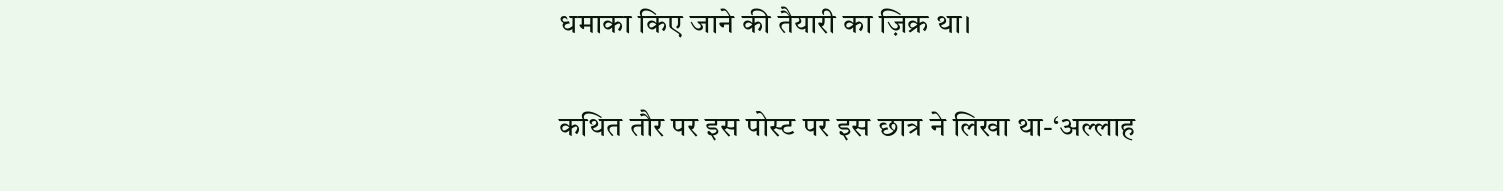धमाका किए जाने की तैयारी का ज़िक्र था।

कथित तौर पर इस पोस्ट पर इस छात्र ने लिखा था-‘अल्लाह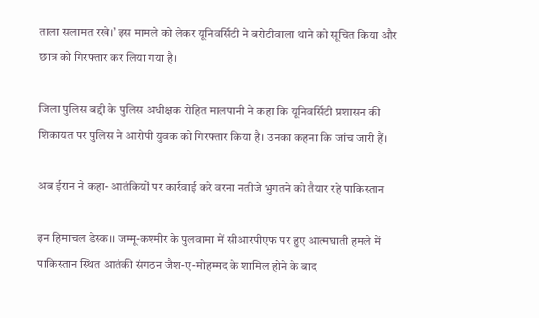ताला सलामत रखे।’ इस मामले को लेकर यूनिवर्सिटी ने बरोटीवाला थाने को सूचित किया और छात्र को गिरफ्तार कर लिया गया है।

जिला पुलिस बद्दी के पुलिस अधीक्षक रोहित मालपानी ने कहा कि यूनिवर्सिटी प्रशासन की शिकायत पर पुलिस ने आरोपी युवक को गिरफ्तार किया है। उनका कहना कि जांच जारी हैं।

अब ईरान ने कहा- आतंकियों पर कार्रवाई करे वरना नतीजे भुगतने को तैयार रहे पाकिस्तान

इन हिमाचल डेस्क।। जम्मू-कश्मीर के पुलवामा में सीआरपीएफ पर हुए आत्मघाती हमले में पाकिस्तान स्थित आतंकी संगठन जैश-ए-मोहम्मद के शामिल होने के बाद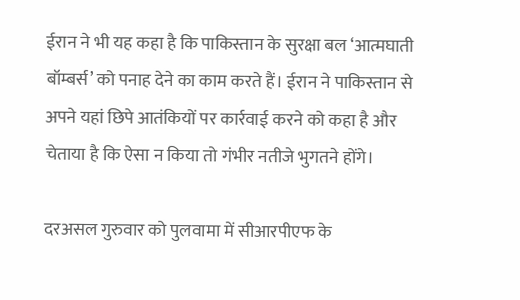ईरान ने भी यह कहा है कि पाकिस्तान के सुरक्षा बल ‘आत्मघाती बॉम्बर्स’ को पनाह देने का काम करते हैं। ईरान ने पाकिस्तान से अपने यहां छिपे आतंकियों पर कार्रवाई करने को कहा है और चेताया है कि ऐसा न किया तो गंभीर नतीजे भुगतने होंगे।

दरअसल गुरुवार को पुलवामा में सीआरपीएफ के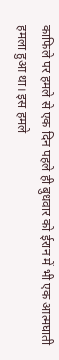काफिले पर हमले से एक दिन पहले ही बुधवार को ईरान में भी एक आत्मघाती हमला हुआ था। इस हमले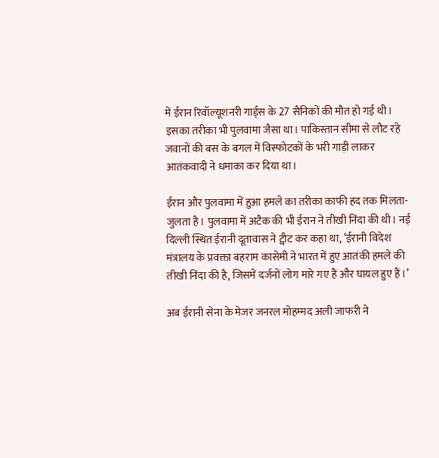में ईरान रिवॉल्यूशनरी गार्ड्स के 27 सैनिकों की मौत हो गई थी। इसका तरीका भी पुलवामा जैसा था। पाकिस्तान सीमा से लौट रहे जवानों की बस के बगल में विस्फोटकों के भरी गाड़ी लाकर आतंकवादी ने धमाका कर दिया था।

ईरान और पुलवामा में हुआ हमले का तरीका काफी हद तक मिलता-जुलता है। पुलवामा में अटैक की भी ईरान ने तीखी निंदा की थी। नई दिल्ली स्थित ईरानी दूतावास ने ट्वीट कर कहा था, ‘ईरानी विदेश मंत्रालय के प्रवक्ता बहराम कासेमी ने भारत में हुए आतंकी हमले की तीखी निंदा की है, जिसमें दर्जनों लोग मारे गए हैं और घायल हुए हैं।’

अब ईरानी सेना के मेजर जनरल मोहम्मद अली जाफरी ने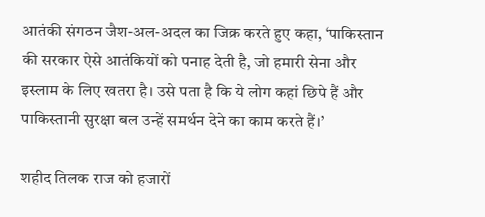आतंकी संगठन जैश-अल-अदल का जिक्र करते हुए कहा, ‘पाकिस्तान की सरकार ऐसे आतंकियों को पनाह देती है, जो हमारी सेना और इस्लाम के लिए खतरा है। उसे पता है कि ये लोग कहां छिपे हैं और पाकिस्तानी सुरक्षा बल उन्हें समर्थन देने का काम करते हैं।’

शहीद तिलक राज को हजारों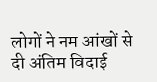लोगों ने नम आंखों से दी अंतिम विदाई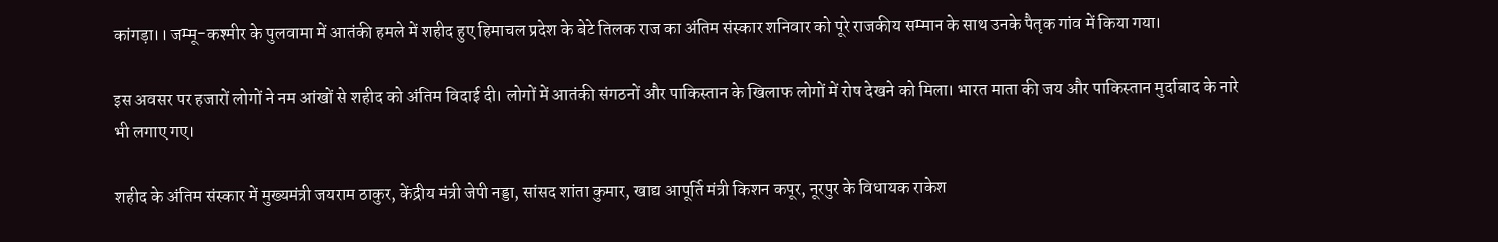कांगड़ा।। जम्मू-कश्मीर के पुलवामा में आतंकी हमले में शहीद हुए हिमाचल प्रदेश के बेटे तिलक राज का अंतिम संस्कार शनिवार को पूरे राजकीय सम्मान के साथ उनके पैतृक गांव में किया गया।

इस अवसर पर हजारों लोगों ने नम आंखों से शहीद को अंतिम विदाई दी। लोगों में आतंकी संगठनों और पाकिस्तान के खिलाफ लोगों में रोष देखने को मिला। भारत माता की जय और पाकिस्तान मुर्दाबाद के नारे भी लगाए गए।

शहीद के अंतिम संस्कार में मुख्यमंत्री जयराम ठाकुर, केंद्रीय मंत्री जेपी नड्डा, सांसद शांता कुमार, खाद्य आपूर्ति मंत्री किशन कपूर, नूरपुर के विधायक राकेश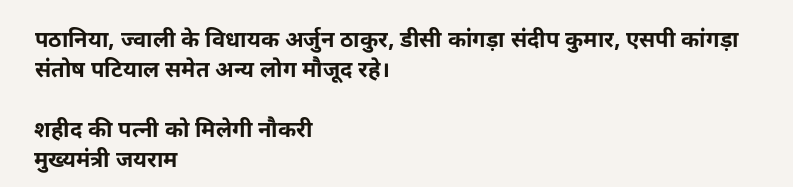पठानिया, ज्वाली के विधायक अर्जुन ठाकुर, डीसी कांगड़ा संदीप कुमार, एसपी कांगड़ा संतोष पटियाल समेत अन्य लोग मौजूद रहे।

शहीद की पत्नी को मिलेगी नौकरी
मुख्यमंत्री जयराम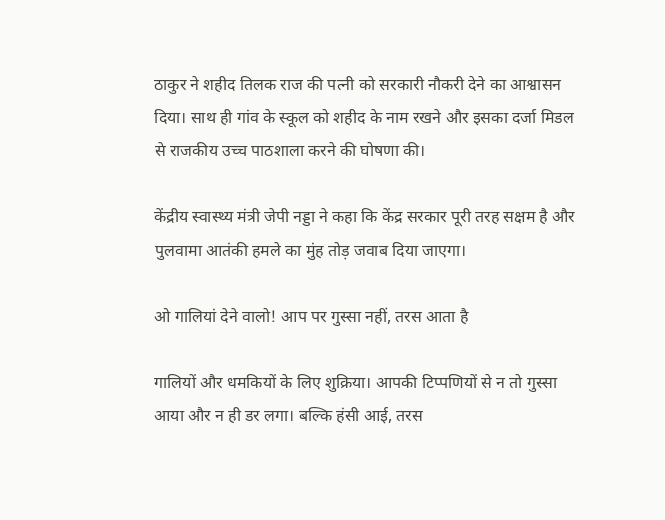ठाकुर ने शहीद तिलक राज की पत्नी को सरकारी नौकरी देने का आश्वासन दिया। साथ ही गांव के स्कूल को शहीद के नाम रखने और इसका दर्जा मिडल से राजकीय उच्च पाठशाला करने की घोषणा की।

केंद्रीय स्वास्थ्य मंत्री जेपी नड्डा ने कहा कि केंद्र सरकार पूरी तरह सक्षम है और पुलवामा आतंकी हमले का मुंह तोड़ जवाब दिया जाएगा।

ओ गालियां देने वालो! आप पर गुस्सा नहीं, तरस आता है

गालियों और धमकियों के लिए शुक्रिया। आपकी टिप्पणियों से न तो गुस्सा आया और न ही डर लगा। बल्कि हंसी आई, तरस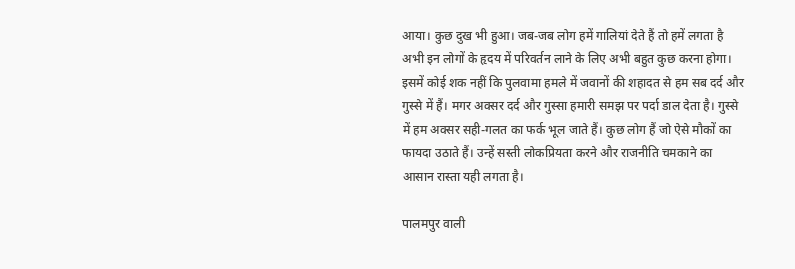आया। कुछ दुख भी हुआ। जब-जब लोग हमें गालियां देते हैं तो हमें लगता है अभी इन लोगों के हृदय में परिवर्तन लाने के लिए अभी बहुत कुछ करना होगा। इसमें कोई शक नहीं कि पुलवामा हमले में जवानों की शहादत से हम सब दर्द और गुस्से में हैं। मगर अक्सर दर्द और गुस्सा हमारी समझ पर पर्दा डाल देता है। गुस्से में हम अक्सर सही-गलत का फर्क भूल जाते हैं। कुछ लोग हैं जो ऐसे मौकों का फायदा उठाते हैं। उन्हें सस्ती लोकप्रियता करने और राजनीति चमकाने का आसान रास्ता यही लगता है।

पालमपुर वाली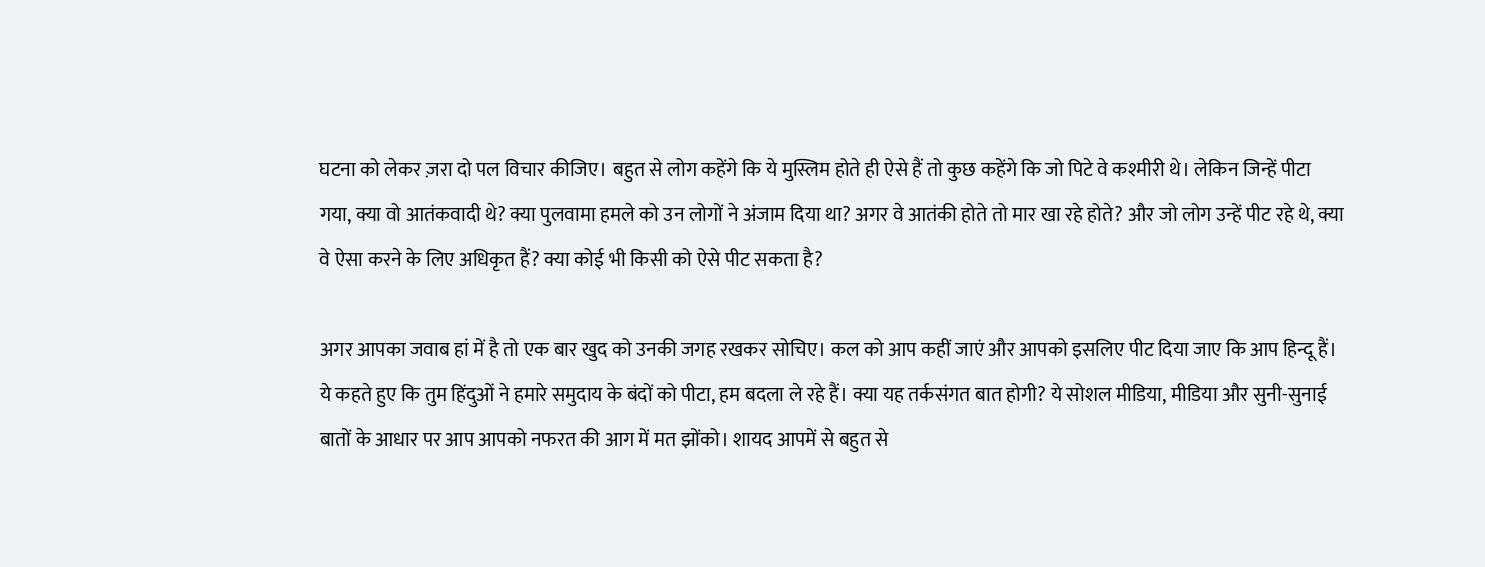घटना को लेकर ज़रा दो पल विचार कीजिए। बहुत से लोग कहेंगे कि ये मुस्लिम होते ही ऐसे हैं तो कुछ कहेंगे कि जो पिटे वे कश्मीरी थे। लेकिन जिन्हें पीटा गया, क्या वो आतंकवादी थे? क्या पुलवामा हमले को उन लोगों ने अंजाम दिया था? अगर वे आतंकी होते तो मार खा रहे होते? और जो लोग उन्हें पीट रहे थे, क्या वे ऐसा करने के लिए अधिकृत हैं? क्या कोई भी किसी को ऐसे पीट सकता है?

अगर आपका जवाब हां में है तो एक बार खुद को उनकी जगह रखकर सोचिए। कल को आप कहीं जाएं और आपको इसलिए पीट दिया जाए कि आप हिन्दू हैं। ये कहते हुए कि तुम हिंदुओं ने हमारे समुदाय के बंदों को पीटा, हम बदला ले रहे हैं। क्या यह तर्कसंगत बात होगी? ये सोशल मीडिया, मीडिया और सुनी-सुनाई बातों के आधार पर आप आपको नफरत की आग में मत झोंको। शायद आपमें से बहुत से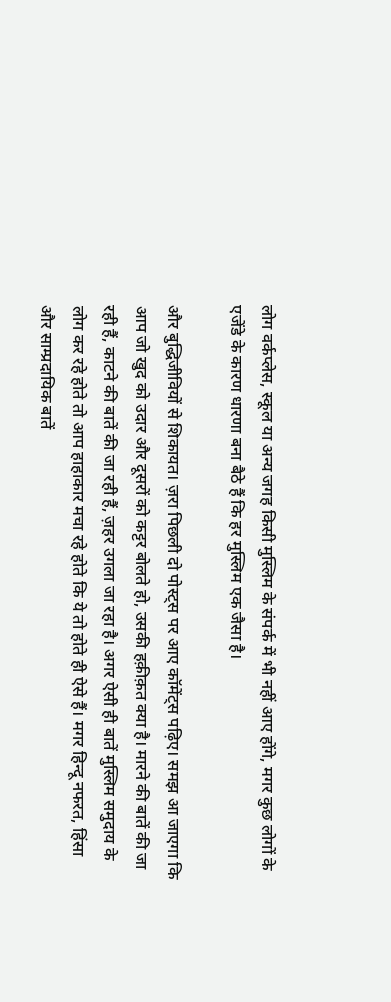लोग वर्कप्लेस, स्कूल या अन्य जगह किसी मुस्लिम के संपर्क में भी नहीं आए होंगे, मगर कुछ लोगों के एजेंडे के कारण धारणा बना बैठे हैं कि हर मुस्लिम एक जैसा है।

और बुद्धिजीवियों से शिकायत। ज़रा पिछली दो पोस्ट्स पर आए कॉमेंट्स पढ़िए। समझ आ जाएगा कि आप जो खुद को उदार और दूसरों को कट्टर बोलते हो, उसकी हक़ीक़त क्या है। मारने की बातें की जा रही हैं, काटने की बातें की जा रही हैं, ज़हर उगला जा रहा है। अगर ऐसी ही बातें मुस्लिम समुदाय के लोग कर रहे होते तो आप हाहाकार मचा रहे होते कि ये तो होते ही ऐसे हैं। मगर हिन्दू नफरत, हिंसा और साम्प्रदायिक बातें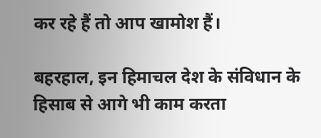कर रहे हैं तो आप खामोश हैं।

बहरहाल, इन हिमाचल देश के संविधान के हिसाब से आगे भी काम करता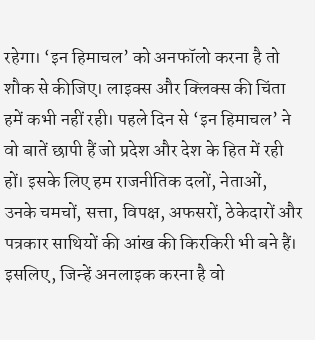रहेगा। ‘इन हिमाचल’ को अनफॉलो करना है तो शौक से कीजिए। लाइक्स और क्लिक्स की चिंता हमें कभी नहीं रही। पहले दिन से ‘इन हिमाचल’ ने वो बातें छापी हैं जो प्रदेश और देश के हित में रही हों। इसके लिए हम राजनीतिक दलों, नेताओं, उनके चमचों, सत्ता, विपक्ष, अफसरों, ठेकेदारों और पत्रकार साथियों की आंख की किरकिरी भी बने हैं। इसलिए, जिन्हें अनलाइक करना है वो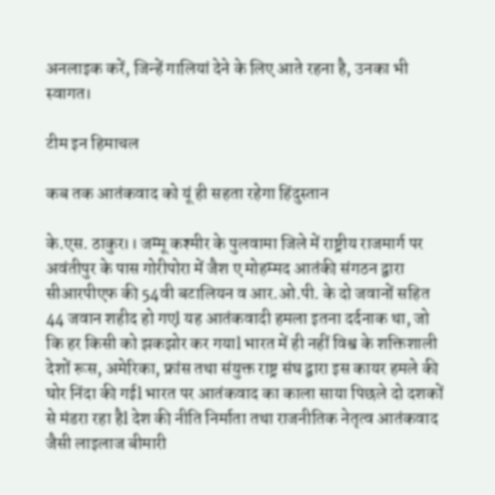अनलाइक करें, जिन्हें गालियां देने के लिए आते रहना है, उनका भी स्वागत।

टीम इन हिमाचल

कब तक आतंकवाद को यूं ही सहता रहेगा हिंदुस्तान

के.एस. ठाकुर।। जम्मू कश्मीर के पुलवामा जिले में राष्ट्रीय राजमार्ग पर अवंतीपुर के पास गोरीपोरा में जैश ए मोहम्मद आतंकी संगठन द्वारा सीआरपीएफ की 54वी बटालियन व आर.ओ.पी. के दो जवानों सहित 44 जवान शहीद हो गएl यह आतंकवादी हमला इतना दर्दनाक था, जो कि हर किसी को झकझोर कर गयाl भारत में ही नहीं विश्व के शक्तिशाली देशों रूस, अमेरिका, फ्रांस तथा संयुक्त राष्ट्र संघ द्वारा इस कायर हमले की घोर निंदा की गईl भारत पर आतंकवाद का काला साया पिछले दो दशकों से मंडरा रहा हैl देश की नीति निर्माता तथा राजनीतिक नेतृत्व आतंकवाद जैसी लाइलाज बीमारी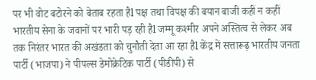पर भी वोट बटोरने को बेताब रहता हैl पक्ष तथा विपक्ष की बयान बाजी कहीं न कहीं भारतीय सेना के जवानों पर भारी पड़ रही हैl जम्मू कश्मीर अपने अस्तित्व से लेकर अब तक निरंतर भारत की अखंडता को चुनौती देता आ रहा हैl केंद्र में सत्तारूढ़ भारतीय जनता पार्टी (भाजपा) ने पीपल्स डेमोक्रेटिक पार्टी (पीडीपी) से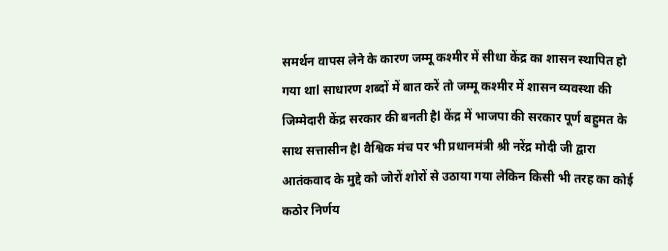समर्थन वापस लेने के कारण जम्मू कश्मीर में सीधा केंद्र का शासन स्थापित हो गया थाl साधारण शब्दों में बात करें तो जम्मू कश्मीर में शासन व्यवस्था की जिम्मेदारी केंद्र सरकार की बनती हैl केंद्र में भाजपा की सरकार पूर्ण बहुमत के साथ सत्तासीन हैl वैश्विक मंच पर भी प्रधानमंत्री श्री नरेंद्र मोदी जी द्वारा आतंकवाद के मुद्दे को जोरों शोरों से उठाया गया लेकिन किसी भी तरह का कोई कठोर निर्णय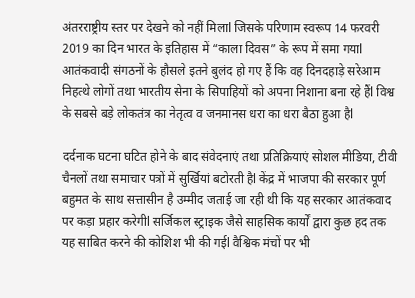अंतरराष्ट्रीय स्तर पर देखने को नहीं मिलाl जिसके परिणाम स्वरूप 14 फरवरी 2019 का दिन भारत के इतिहास में “काला दिवस” के रूप में समा गयाl आतंकवादी संगठनों के हौसले इतने बुलंद हो गए हैं कि वह दिनदहाड़े सरेआम निहत्थे लोगों तथा भारतीय सेना के सिपाहियों को अपना निशाना बना रहे हैंl विश्व के सबसे बड़े लोकतंत्र का नेतृत्व व जनमानस धरा का धरा बैठा हुआ हैl

दर्दनाक घटना घटित होने के बाद संवेदनाएं तथा प्रतिक्रियाएं सोशल मीडिया, टीवी चैनलों तथा समाचार पत्रों में सुर्खियां बटोरती हैl केंद्र में भाजपा की सरकार पूर्ण बहुमत के साथ सत्तासीन है उम्मीद जताई जा रही थी कि यह सरकार आतंकवाद पर कड़ा प्रहार करेगीl सर्जिकल स्ट्राइक जैसे साहसिक कार्यों द्वारा कुछ हद तक यह साबित करने की कोशिश भी की गईl वैश्विक मंचों पर भी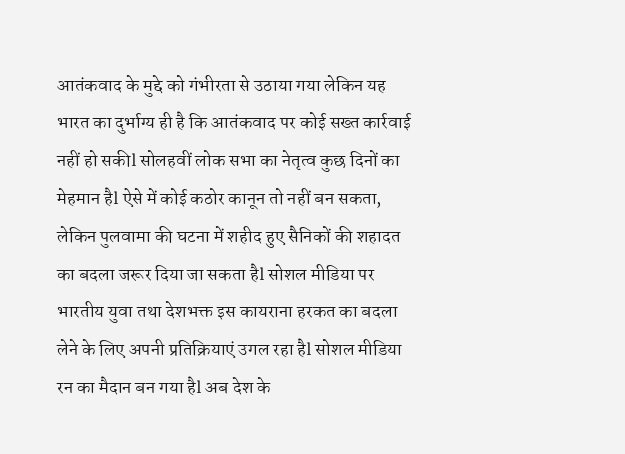आतंकवाद के मुद्दे को गंभीरता से उठाया गया लेकिन यह भारत का दुर्भाग्य ही है कि आतंकवाद पर कोई सख्त कार्रवाई नहीं हो सकीl सोलहवीं लोक सभा का नेतृत्व कुछ दिनों का मेहमान हैl ऐसे में कोई कठोर कानून तो नहीं बन सकता, लेकिन पुलवामा की घटना में शहीद हुए सैनिकों की शहादत का बदला जरूर दिया जा सकता हैl सोशल मीडिया पर भारतीय युवा तथा देशभक्त इस कायराना हरकत का बदला लेने के लिए अपनी प्रतिक्रियाएं उगल रहा हैl सोशल मीडिया रन का मैदान बन गया हैl अब देश के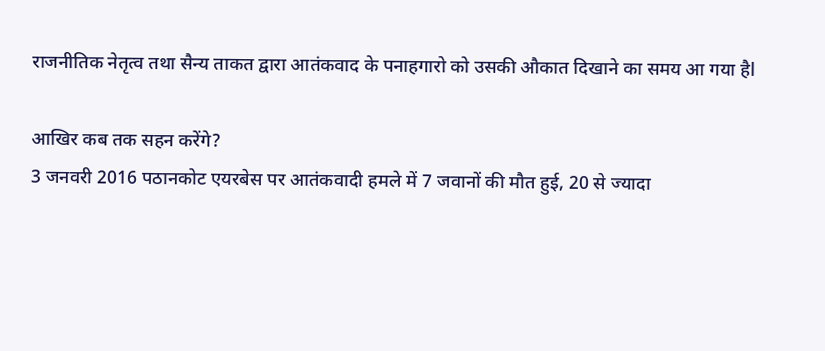राजनीतिक नेतृत्व तथा सैन्य ताकत द्वारा आतंकवाद के पनाहगारो को उसकी औकात दिखाने का समय आ गया हैl

आखिर कब तक सहन करेंगे?
3 जनवरी 2016 पठानकोट एयरबेस पर आतंकवादी हमले में 7 जवानों की मौत हुई, 20 से ज्यादा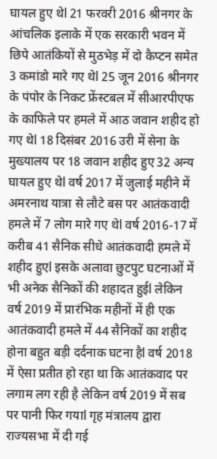घायल हुए थेl 21 फरवरी 2016 श्रीनगर के आंचलिक इलाके में एक सरकारी भवन में छिपे आतंकियों से मुठभेड़ में दो कैप्टन समेत 3 कमांडो मारे गए थेl 25 जून 2016 श्रीनगर के पंपोर के निकट फ्रेंस्टबल में सीआरपीएफ के काफिले पर हमले में आठ जवान शहीद हो गए थेl 18 दिसंबर 2016 उरी में सेना के मुख्यालय पर 18 जवान शहीद हुए 32 अन्य घायल हुए थेl वर्ष 2017 में जुलाई महीने में अमरनाथ यात्रा से लौटे बस पर आतंकवादी हमले में 7 लोग मारे गए थेl वर्ष 2016-17 में करीब 41 सैनिक सीधे आतंकवादी हमले में शहीद हुएl इसके अलावा छुटपुट घटनाओं में भी अनेक सैनिकों की शहादत हुईl लेकिन वर्ष 2019 में प्रारंभिक महीनों में ही एक आतंकवादी हमले में 44 सैनिकों का शहीद होना बहुत बड़ी दर्दनाक घटना हैl वर्ष 2018 में ऐसा प्रतीत हो रहा था कि आतंकवाद पर लगाम लग रही है लेकिन वर्ष 2019 में सब पर पानी फिर गयाl गृह मंत्रालय द्वारा राज्यसभा में दी गई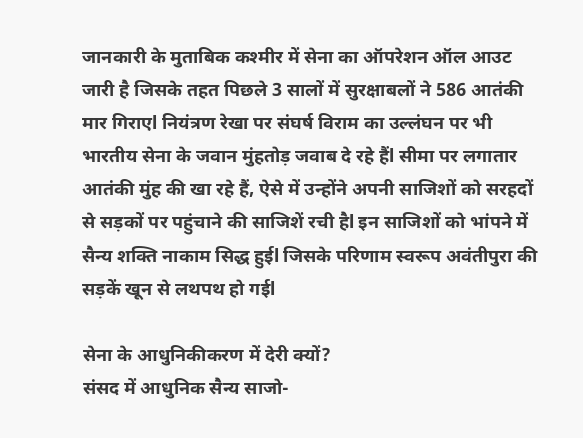जानकारी के मुताबिक कश्मीर में सेना का ऑपरेशन ऑल आउट जारी है जिसके तहत पिछले 3 सालों में सुरक्षाबलों ने 586 आतंकी मार गिराएl नियंत्रण रेखा पर संघर्ष विराम का उल्लंघन पर भी भारतीय सेना के जवान मुंहतोड़ जवाब दे रहे हैंl सीमा पर लगातार आतंकी मुंह की खा रहे हैं, ऐसे में उन्होंने अपनी साजिशों को सरहदों से सड़कों पर पहुंचाने की साजिशें रची हैl इन साजिशों को भांपने में सैन्य शक्ति नाकाम सिद्ध हुईl जिसके परिणाम स्वरूप अवंतीपुरा की सड़कें खून से लथपथ हो गईl

सेना के आधुनिकीकरण में देरी क्यों?
संसद में आधुनिक सैन्य साजो-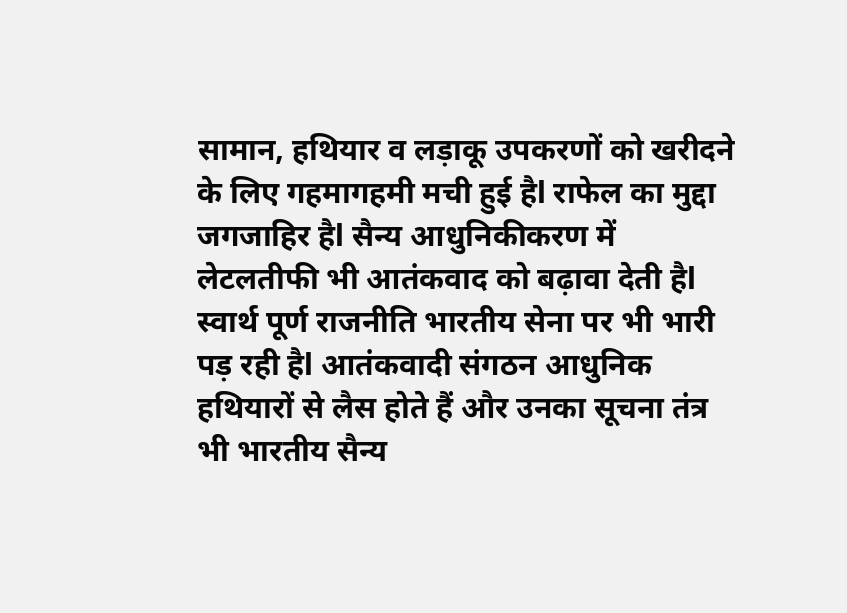सामान, हथियार व लड़ाकू उपकरणों को खरीदने के लिए गहमागहमी मची हुई हैl राफेल का मुद्दा जगजाहिर हैl सैन्य आधुनिकीकरण में लेटलतीफी भी आतंकवाद को बढ़ावा देती हैl स्वार्थ पूर्ण राजनीति भारतीय सेना पर भी भारी पड़ रही हैl आतंकवादी संगठन आधुनिक हथियारों से लैस होते हैं और उनका सूचना तंत्र भी भारतीय सैन्य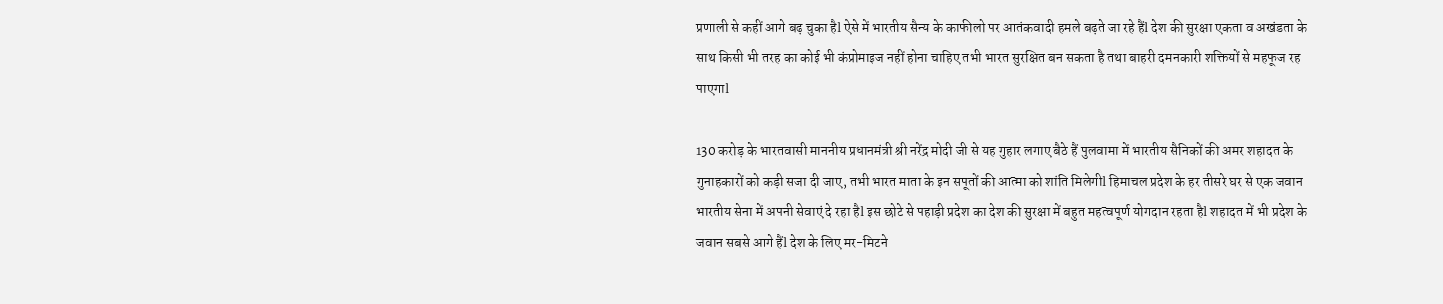प्रणाली से कहीं आगे बढ़ चुका हैl ऐसे में भारतीय सैन्य के काफीलो पर आतंकवादी हमले बढ़ते जा रहे हैंl देश की सुरक्षा एकता व अखंडता के साथ किसी भी तरह का कोई भी कंप्रोमाइज नहीं होना चाहिए तभी भारत सुरक्षित बन सकता है तथा बाहरी दमनकारी शक्तियों से महफूज रह पाएगाl

130 करोड़ के भारतवासी माननीय प्रधानमंत्री श्री नरेंद्र मोदी जी से यह गुहार लगाए बैठे हैं पुलवामा में भारतीय सैनिकों की अमर शहादत के गुनाहकारों को कड़ी सजा दी जाए, तभी भारत माता के इन सपूतों की आत्मा को शांति मिलेगीl हिमाचल प्रदेश के हर तीसरे घर से एक जवान भारतीय सेना में अपनी सेवाएं दे रहा हैl इस छोटे से पहाड़ी प्रदेश का देश की सुरक्षा में बहुत महत्वपूर्ण योगदान रहता हैl शहादत में भी प्रदेश के जवान सबसे आगे हैंl देश के लिए मर-मिटने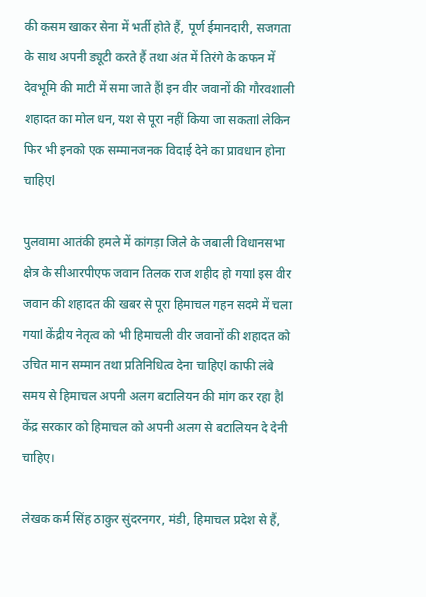की कसम खाकर सेना में भर्ती होते हैं, पूर्ण ईमानदारी, सजगता के साथ अपनी ड्यूटी करते हैं तथा अंत में तिरंगे के कफन में देवभूमि की माटी में समा जाते हैंl इन वीर जवानों की गौरवशाली शहादत का मोल धन, यश से पूरा नहीं किया जा सकताl लेकिन फिर भी इनको एक सम्मानजनक विदाई देने का प्रावधान होना चाहिएl

पुलवामा आतंकी हमले में कांगड़ा जिले के जबाली विधानसभा क्षेत्र के सीआरपीएफ जवान तिलक राज शहीद हो गयाl इस वीर जवान की शहादत की खबर से पूरा हिमाचल गहन सदमे में चला गयाl केंद्रीय नेतृत्व को भी हिमाचली वीर जवानों की शहादत को उचित मान सम्मान तथा प्रतिनिधित्व देना चाहिएl काफी लंबे समय से हिमाचल अपनी अलग बटालियन की मांग कर रहा हैl केंद्र सरकार को हिमाचल को अपनी अलग से बटालियन दे देनी चाहिए।

लेखक कर्म सिंह ठाकुर सुंदरनगर, मंडी, हिमाचल प्रदेश से हैं,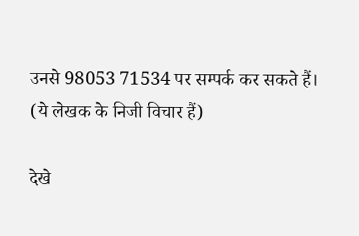उनसे 98053 71534 पर सम्पर्क कर सकते हैं।
(ये लेखक के निजी विचार हैं)

देखे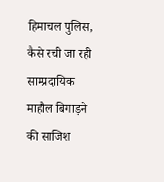हिमाचल पुलिस, कैसे रची जा रही साम्प्रदायिक माहौल बिगाड़ने की साजिश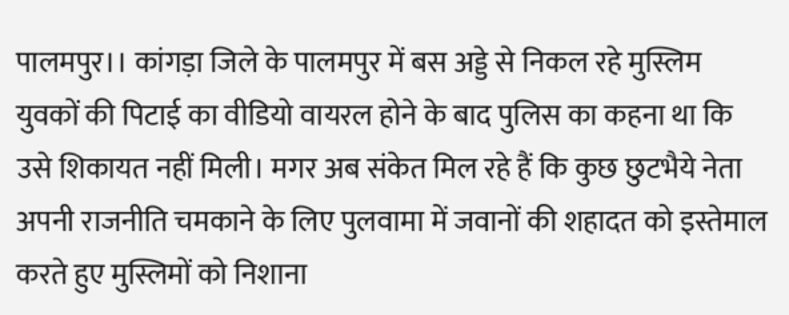पालमपुर।। कांगड़ा जिले के पालमपुर में बस अड्डे से निकल रहे मुस्लिम युवकों की पिटाई का वीडियो वायरल होने के बाद पुलिस का कहना था कि उसे शिकायत नहीं मिली। मगर अब संकेत मिल रहे हैं कि कुछ छुटभैये नेता अपनी राजनीति चमकाने के लिए पुलवामा में जवानों की शहादत को इस्तेमाल करते हुए मुस्लिमों को निशाना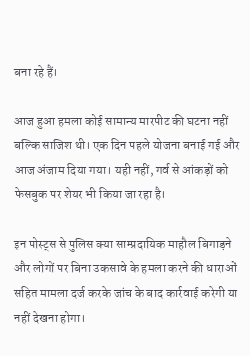बना रहे हैं।

आज हुआ हमला कोई सामान्य मारपीट की घटना नहीं बल्कि साजिश थी। एक दिन पहले योजना बनाई गई और आज अंजाम दिया गया। यही नहीं, गर्व से आंकड़ों को फेसबुक पर शेयर भी किया जा रहा है।

इन पोस्ट्स से पुलिस क्या साम्प्रदायिक माहौल बिगाड़ने और लोगों पर बिना उकसावे के हमला करने की धाराओं सहित मामला दर्ज करके जांच के बाद कार्रवाई करेगी या नहीं देखना होगा।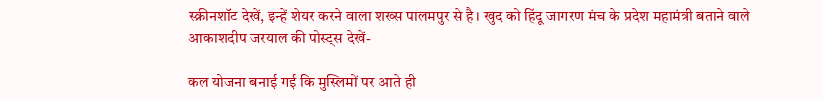स्क्रीनशॉट देखें, इन्हें शेयर करने वाला शख्स पालमपुर से है। खुद को हिंदू जागरण मंच के प्रदेश महामंत्री बताने वाले आकाशदीप जरयाल की पोस्ट्स देखें-

कल योजना बनाई गई कि मुस्लिमों पर आते ही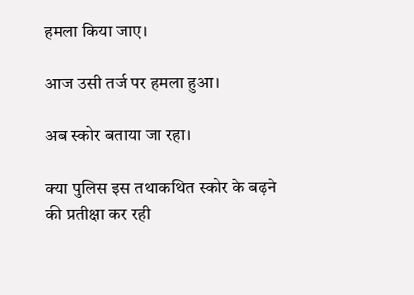हमला किया जाए।

आज उसी तर्ज पर हमला हुआ।

अब स्कोर बताया जा रहा।

क्या पुलिस इस तथाकथित स्कोर के बढ़ने की प्रतीक्षा कर रही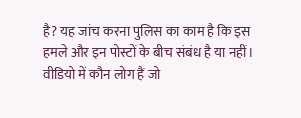है? यह जांच करना पुलिस का काम है कि इस हमले और इन पोस्टों के बीच संबंध है या नहीं। वीडियो में कौन लोग हैं जो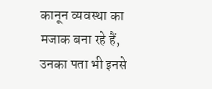कानून व्यवस्था का मजाक बना रहे हैं, उनका पता भी इनसे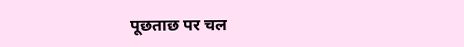पूछताछ पर चल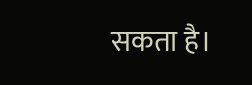सकता है।